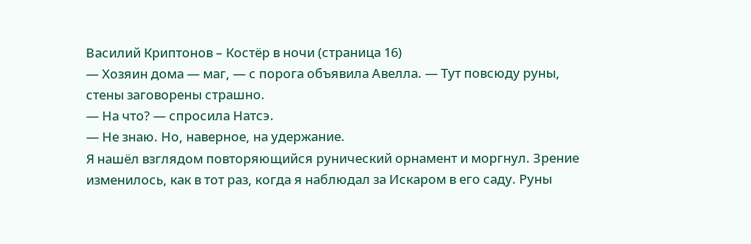Василий Криптонов – Костёр в ночи (страница 16)
— Хозяин дома — маг, — с порога объявила Авелла. — Тут повсюду руны, стены заговорены страшно.
— На что? — спросила Натсэ.
— Не знаю. Но, наверное, на удержание.
Я нашёл взглядом повторяющийся рунический орнамент и моргнул. Зрение изменилось, как в тот раз, когда я наблюдал за Искаром в его саду. Руны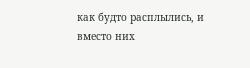как будто расплылись, и вместо них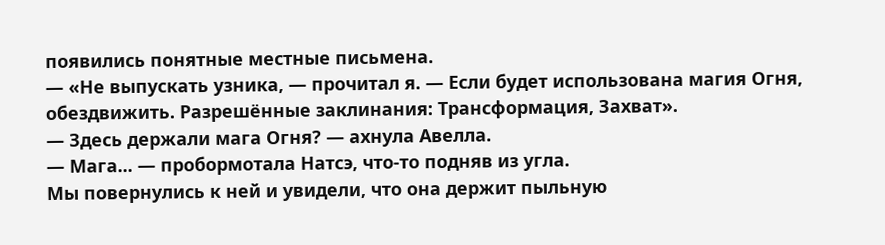появились понятные местные письмена.
— «Не выпускать узника, — прочитал я. — Если будет использована магия Огня, обездвижить. Разрешённые заклинания: Трансформация, Захват».
— Здесь держали мага Огня? — ахнула Авелла.
— Мага... — пробормотала Натсэ, что-то подняв из угла.
Мы повернулись к ней и увидели, что она держит пыльную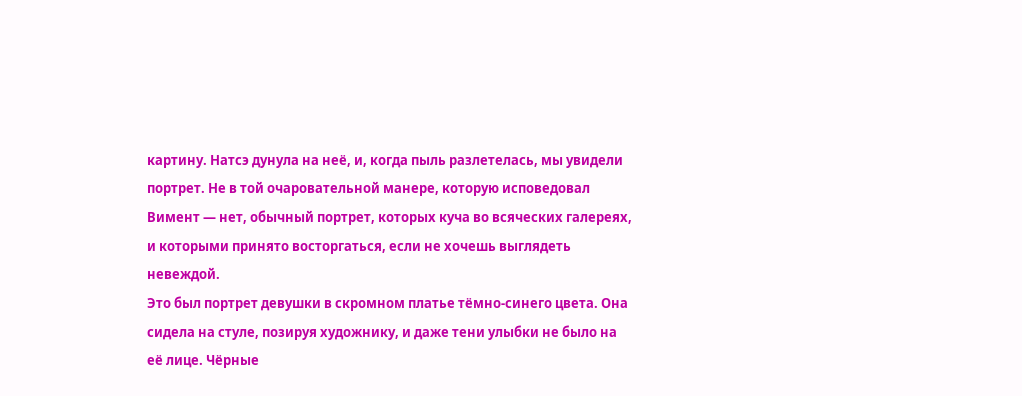картину. Натсэ дунула на неё, и, когда пыль разлетелась, мы увидели портрет. Не в той очаровательной манере, которую исповедовал Вимент — нет, обычный портрет, которых куча во всяческих галереях, и которыми принято восторгаться, если не хочешь выглядеть невеждой.
Это был портрет девушки в скромном платье тёмно-синего цвета. Она сидела на стуле, позируя художнику, и даже тени улыбки не было на её лице. Чёрные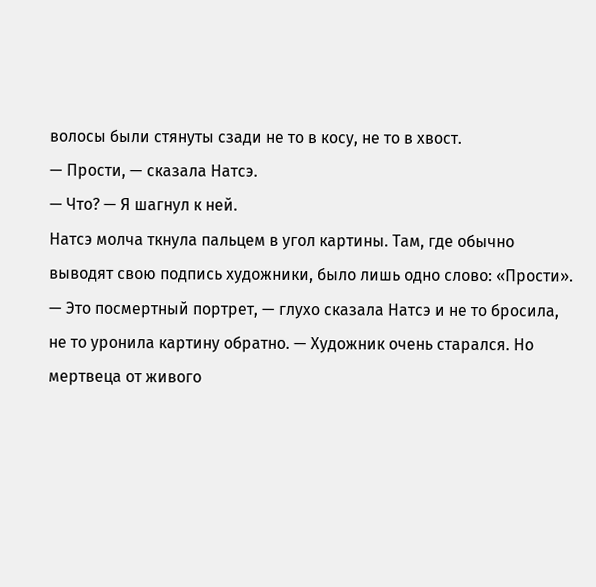волосы были стянуты сзади не то в косу, не то в хвост.
— Прости, — сказала Натсэ.
— Что? — Я шагнул к ней.
Натсэ молча ткнула пальцем в угол картины. Там, где обычно выводят свою подпись художники, было лишь одно слово: «Прости».
— Это посмертный портрет, — глухо сказала Натсэ и не то бросила, не то уронила картину обратно. — Художник очень старался. Но мертвеца от живого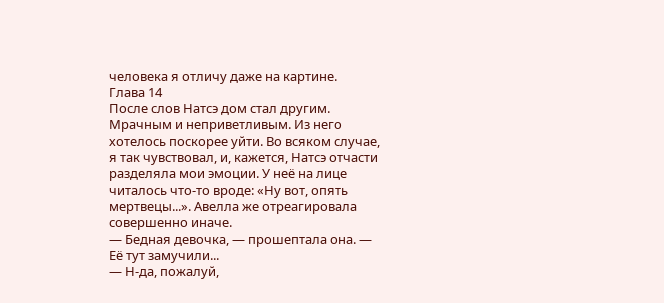человека я отличу даже на картине.
Глава 14
После слов Натсэ дом стал другим. Мрачным и неприветливым. Из него хотелось поскорее уйти. Во всяком случае, я так чувствовал, и, кажется, Натсэ отчасти разделяла мои эмоции. У неё на лице читалось что-то вроде: «Ну вот, опять мертвецы...». Авелла же отреагировала совершенно иначе.
— Бедная девочка, — прошептала она. — Её тут замучили...
— Н-да, пожалуй,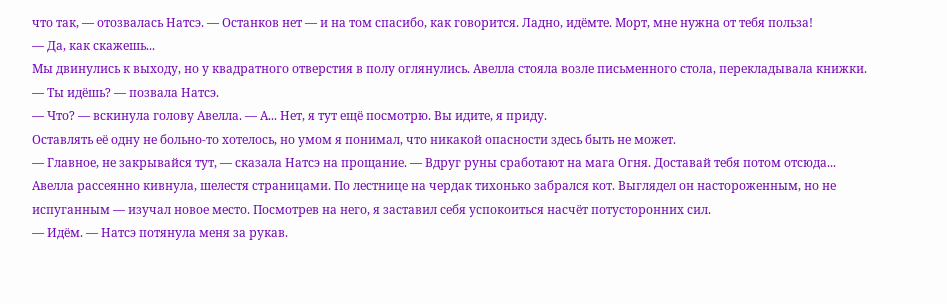что так, — отозвалась Натсэ. — Останков нет — и на том спасибо, как говорится. Ладно, идёмте. Морт, мне нужна от тебя польза!
— Да, как скажешь...
Мы двинулись к выходу, но у квадратного отверстия в полу оглянулись. Авелла стояла возле письменного стола, перекладывала книжки.
— Ты идёшь? — позвала Натсэ.
— Что? — вскинула голову Авелла. — А... Нет, я тут ещё посмотрю. Вы идите, я приду.
Оставлять её одну не больно-то хотелось, но умом я понимал, что никакой опасности здесь быть не может.
— Главное, не закрывайся тут, — сказала Натсэ на прощание. — Вдруг руны сработают на мага Огня. Доставай тебя потом отсюда...
Авелла рассеянно кивнула, шелестя страницами. По лестнице на чердак тихонько забрался кот. Выглядел он настороженным, но не испуганным — изучал новое место. Посмотрев на него, я заставил себя успокоиться насчёт потусторонних сил.
— Идём. — Натсэ потянула меня за рукав.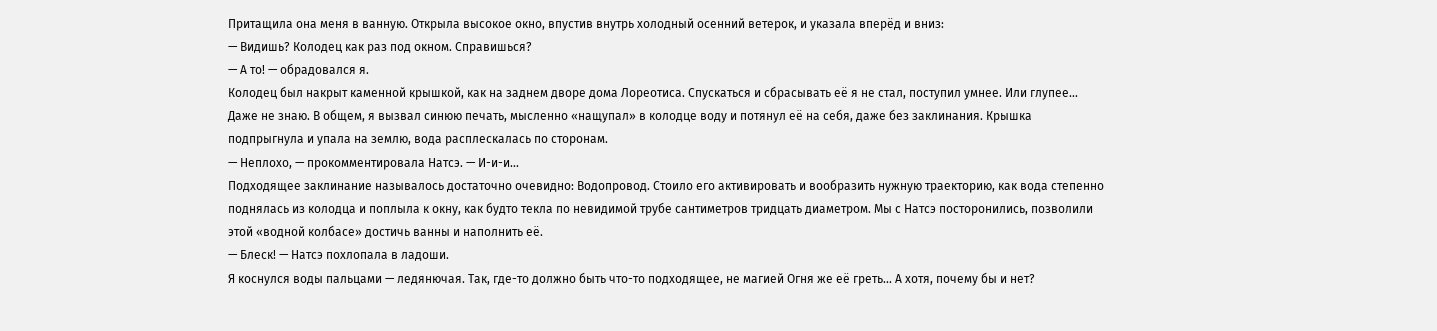Притащила она меня в ванную. Открыла высокое окно, впустив внутрь холодный осенний ветерок, и указала вперёд и вниз:
— Видишь? Колодец как раз под окном. Справишься?
— А то! — обрадовался я.
Колодец был накрыт каменной крышкой, как на заднем дворе дома Лореотиса. Спускаться и сбрасывать её я не стал, поступил умнее. Или глупее... Даже не знаю. В общем, я вызвал синюю печать, мысленно «нащупал» в колодце воду и потянул её на себя, даже без заклинания. Крышка подпрыгнула и упала на землю, вода расплескалась по сторонам.
— Неплохо, — прокомментировала Натсэ. — И-и-и...
Подходящее заклинание называлось достаточно очевидно: Водопровод. Стоило его активировать и вообразить нужную траекторию, как вода степенно поднялась из колодца и поплыла к окну, как будто текла по невидимой трубе сантиметров тридцать диаметром. Мы с Натсэ посторонились, позволили этой «водной колбасе» достичь ванны и наполнить её.
— Блеск! — Натсэ похлопала в ладоши.
Я коснулся воды пальцами — ледянючая. Так, где-то должно быть что-то подходящее, не магией Огня же её греть... А хотя, почему бы и нет?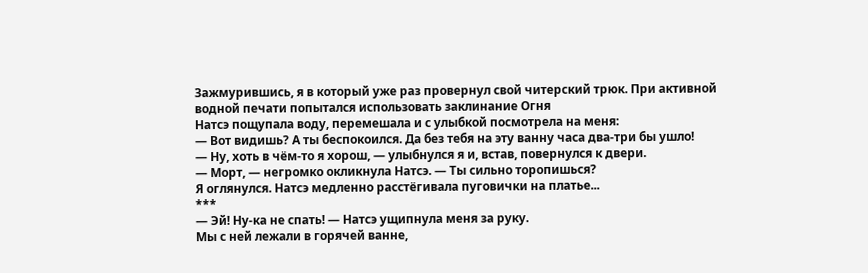Зажмурившись, я в который уже раз провернул свой читерский трюк. При активной водной печати попытался использовать заклинание Огня
Натсэ пощупала воду, перемешала и с улыбкой посмотрела на меня:
— Вот видишь? А ты беспокоился. Да без тебя на эту ванну часа два-три бы ушло!
— Ну, хоть в чём-то я хорош, — улыбнулся я и, встав, повернулся к двери.
— Морт, — негромко окликнула Натсэ. — Ты сильно торопишься?
Я оглянулся. Натсэ медленно расстёгивала пуговички на платье...
***
— Эй! Ну-ка не спать! — Натсэ ущипнула меня за руку.
Мы с ней лежали в горячей ванне,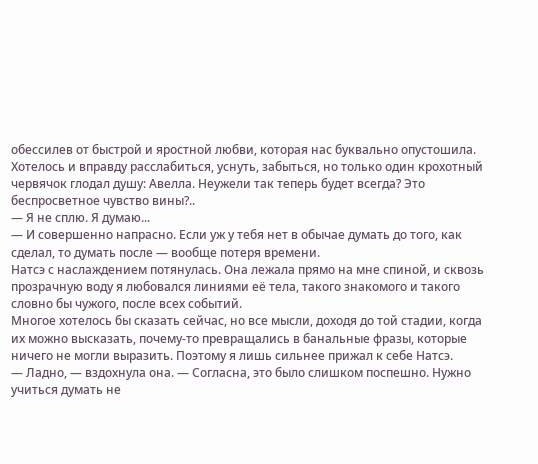обессилев от быстрой и яростной любви, которая нас буквально опустошила. Хотелось и вправду расслабиться, уснуть, забыться, но только один крохотный червячок глодал душу: Авелла. Неужели так теперь будет всегда? Это беспросветное чувство вины?..
— Я не сплю. Я думаю...
— И совершенно напрасно. Если уж у тебя нет в обычае думать до того, как сделал, то думать после — вообще потеря времени.
Натсэ с наслаждением потянулась. Она лежала прямо на мне спиной, и сквозь прозрачную воду я любовался линиями её тела, такого знакомого и такого словно бы чужого, после всех событий.
Многое хотелось бы сказать сейчас, но все мысли, доходя до той стадии, когда их можно высказать, почему-то превращались в банальные фразы, которые ничего не могли выразить. Поэтому я лишь сильнее прижал к себе Натсэ.
— Ладно, — вздохнула она. — Согласна, это было слишком поспешно. Нужно учиться думать не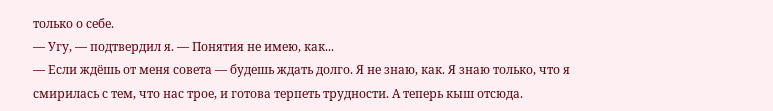только о себе.
— Угу, — подтвердил я. — Понятия не имею, как...
— Если ждёшь от меня совета — будешь ждать долго. Я не знаю, как. Я знаю только, что я смирилась с тем, что нас трое, и готова терпеть трудности. А теперь кыш отсюда.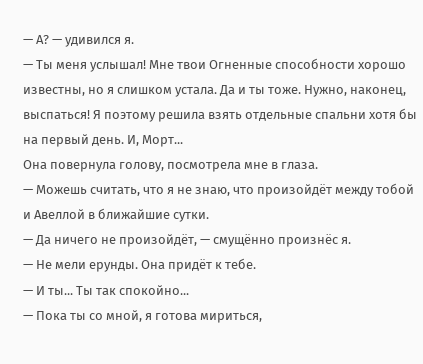— А? — удивился я.
— Ты меня услышал! Мне твои Огненные способности хорошо известны, но я слишком устала. Да и ты тоже. Нужно, наконец, выспаться! Я поэтому решила взять отдельные спальни хотя бы на первый день. И, Морт...
Она повернула голову, посмотрела мне в глаза.
— Можешь считать, что я не знаю, что произойдёт между тобой и Авеллой в ближайшие сутки.
— Да ничего не произойдёт, — смущённо произнёс я.
— Не мели ерунды. Она придёт к тебе.
— И ты... Ты так спокойно...
— Пока ты со мной, я готова мириться,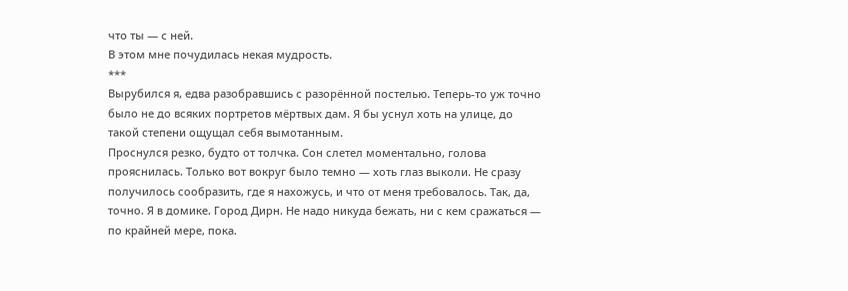что ты — с ней.
В этом мне почудилась некая мудрость.
***
Вырубился я, едва разобравшись с разорённой постелью. Теперь-то уж точно было не до всяких портретов мёртвых дам. Я бы уснул хоть на улице, до такой степени ощущал себя вымотанным.
Проснулся резко, будто от толчка. Сон слетел моментально, голова прояснилась. Только вот вокруг было темно — хоть глаз выколи. Не сразу получилось сообразить, где я нахожусь, и что от меня требовалось. Так, да, точно. Я в домике. Город Дирн. Не надо никуда бежать, ни с кем сражаться — по крайней мере, пока.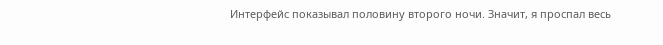Интерфейс показывал половину второго ночи. Значит, я проспал весь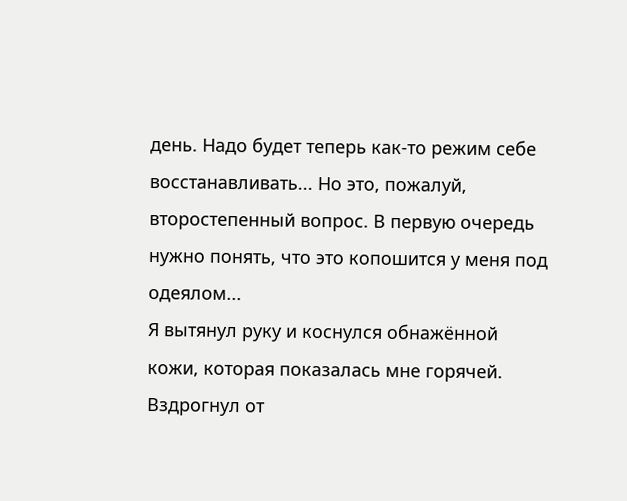день. Надо будет теперь как-то режим себе восстанавливать... Но это, пожалуй, второстепенный вопрос. В первую очередь нужно понять, что это копошится у меня под одеялом...
Я вытянул руку и коснулся обнажённой кожи, которая показалась мне горячей. Вздрогнул от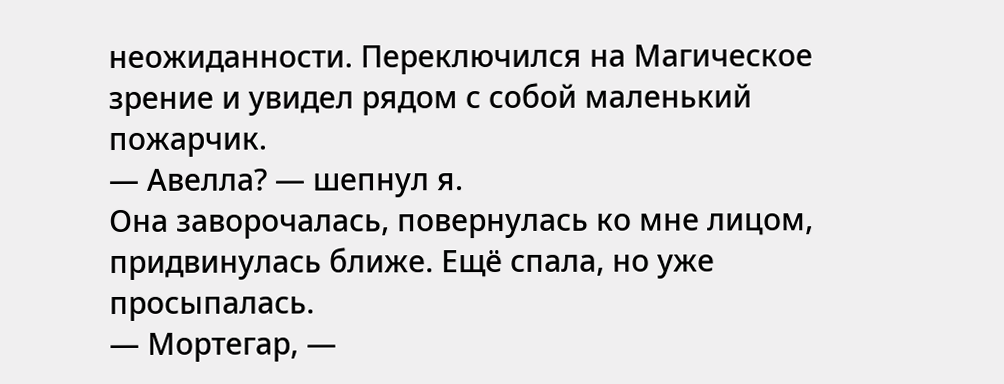неожиданности. Переключился на Магическое зрение и увидел рядом с собой маленький пожарчик.
— Авелла? — шепнул я.
Она заворочалась, повернулась ко мне лицом, придвинулась ближе. Ещё спала, но уже просыпалась.
— Мортегар, —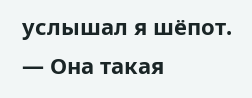услышал я шёпот. — Она такая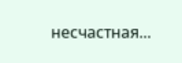несчастная...